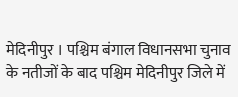मेदिनीपुर । पश्चिम बंगाल विधानसभा चुनाव के नतीजों के बाद पश्चिम मेदिनीपुर जिले में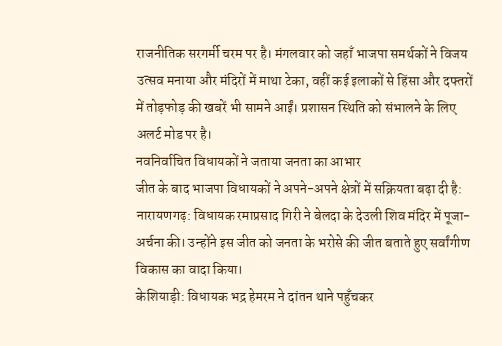राजनीतिक सरगर्मी चरम पर है। मंगलवार को जहाँ भाजपा समर्थकों ने विजय उत्सव मनाया और मंदिरों में माथा टेका, वहीं कई इलाकों से हिंसा और दफ्तरों में तोड़फोड़ की खबरें भी सामने आईं। प्रशासन स्थिति को संभालने के लिए अलर्ट मोड पर है।
नवनिर्वाचित विधायकों ने जताया जनता का आभार
जीत के बाद भाजपा विधायकों ने अपने-अपने क्षेत्रों में सक्रियता बढ़ा दी है:
नारायणगढ़: विधायक रमाप्रसाद गिरी ने बेलदा के देउली शिव मंदिर में पूजा-अर्चना की। उन्होंने इस जीत को जनता के भरोसे की जीत बताते हुए सर्वांगीण विकास का वादा किया।
केशियाड़ी: विधायक भद्र हेमरम ने दांतन थाने पहुँचकर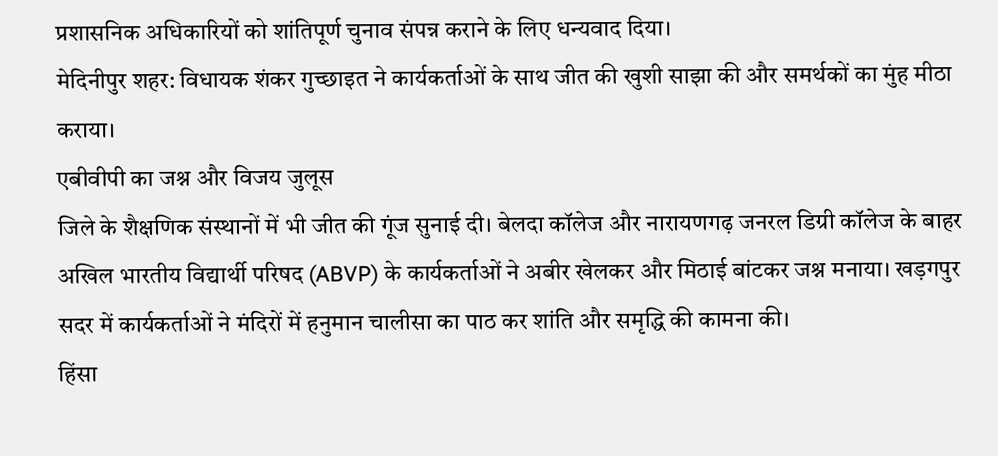प्रशासनिक अधिकारियों को शांतिपूर्ण चुनाव संपन्न कराने के लिए धन्यवाद दिया।
मेदिनीपुर शहर: विधायक शंकर गुच्छाइत ने कार्यकर्ताओं के साथ जीत की खुशी साझा की और समर्थकों का मुंह मीठा कराया।
एबीवीपी का जश्न और विजय जुलूस
जिले के शैक्षणिक संस्थानों में भी जीत की गूंज सुनाई दी। बेलदा कॉलेज और नारायणगढ़ जनरल डिग्री कॉलेज के बाहर अखिल भारतीय विद्यार्थी परिषद (ABVP) के कार्यकर्ताओं ने अबीर खेलकर और मिठाई बांटकर जश्न मनाया। खड़गपुर सदर में कार्यकर्ताओं ने मंदिरों में हनुमान चालीसा का पाठ कर शांति और समृद्धि की कामना की।
हिंसा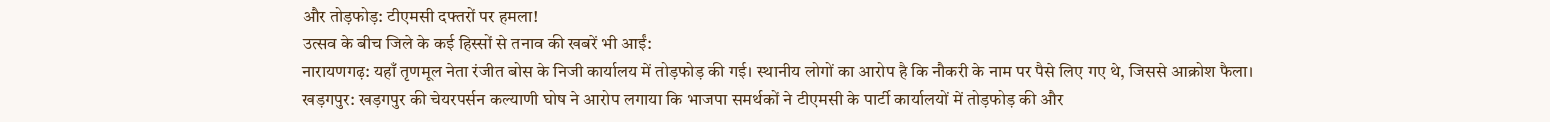और तोड़फोड़: टीएमसी दफ्तरों पर हमला!
उत्सव के बीच जिले के कई हिस्सों से तनाव की खबरें भी आईं:
नारायणगढ़: यहाँ तृणमूल नेता रंजीत बोस के निजी कार्यालय में तोड़फोड़ की गई। स्थानीय लोगों का आरोप है कि नौकरी के नाम पर पैसे लिए गए थे, जिससे आक्रोश फैला।
खड़गपुर: खड़गपुर की चेयरपर्सन कल्याणी घोष ने आरोप लगाया कि भाजपा समर्थकों ने टीएमसी के पार्टी कार्यालयों में तोड़फोड़ की और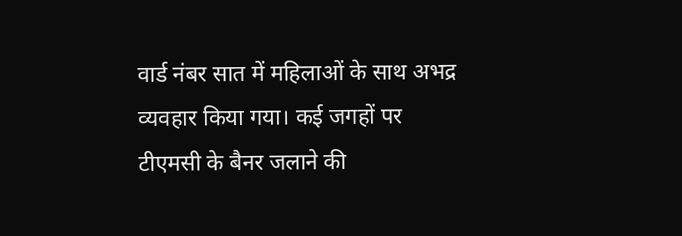वार्ड नंबर सात में महिलाओं के साथ अभद्र व्यवहार किया गया। कई जगहों पर टीएमसी के बैनर जलाने की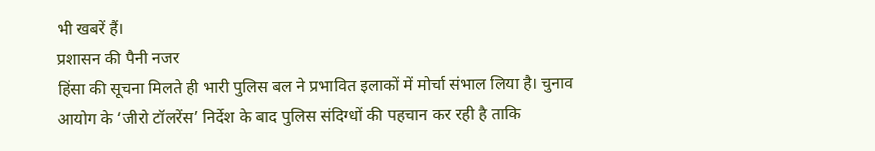भी खबरें हैं।
प्रशासन की पैनी नजर
हिंसा की सूचना मिलते ही भारी पुलिस बल ने प्रभावित इलाकों में मोर्चा संभाल लिया है। चुनाव आयोग के ‘जीरो टॉलरेंस’ निर्देश के बाद पुलिस संदिग्धों की पहचान कर रही है ताकि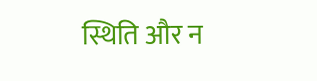स्थिति और न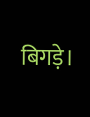बिगड़े।